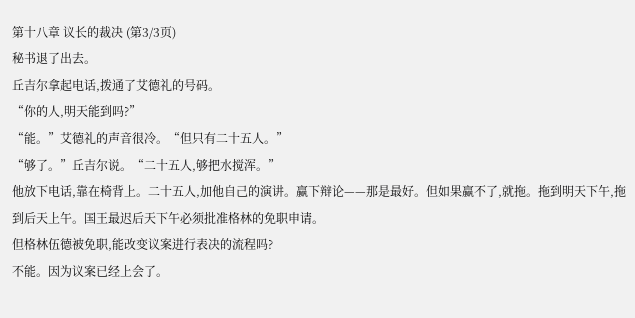第十八章 议长的裁决 (第3/3页)
秘书退了出去。
丘吉尔拿起电话,拨通了艾德礼的号码。
“你的人,明天能到吗?”
“能。”艾德礼的声音很冷。“但只有二十五人。”
“够了。”丘吉尔说。“二十五人,够把水搅浑。”
他放下电话,靠在椅背上。二十五人,加他自己的演讲。赢下辩论——那是最好。但如果赢不了,就拖。拖到明天下午,拖到后天上午。国王最迟后天下午必须批准格林的免职申请。
但格林伍德被免职,能改变议案进行表决的流程吗?
不能。因为议案已经上会了。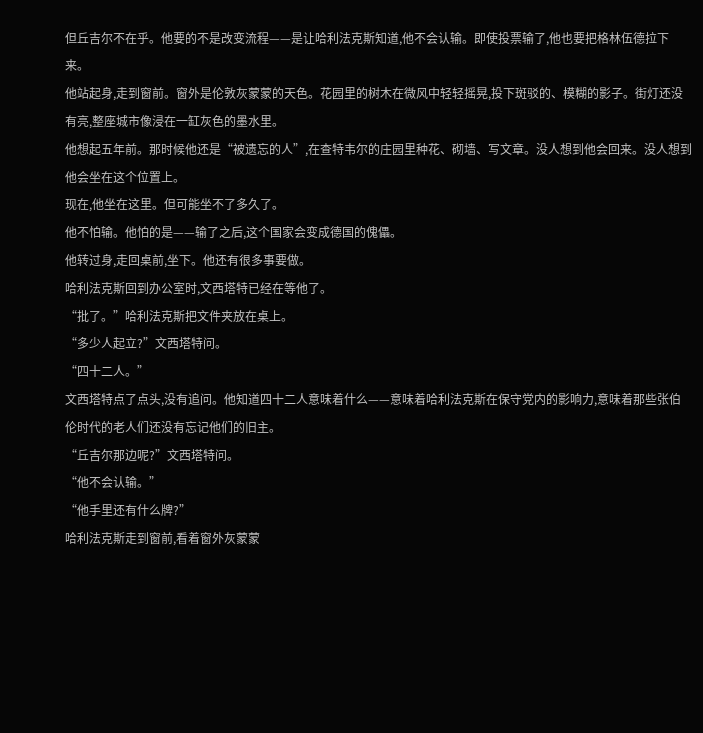但丘吉尔不在乎。他要的不是改变流程——是让哈利法克斯知道,他不会认输。即使投票输了,他也要把格林伍德拉下来。
他站起身,走到窗前。窗外是伦敦灰蒙蒙的天色。花园里的树木在微风中轻轻摇晃,投下斑驳的、模糊的影子。街灯还没有亮,整座城市像浸在一缸灰色的墨水里。
他想起五年前。那时候他还是“被遗忘的人”,在查特韦尔的庄园里种花、砌墙、写文章。没人想到他会回来。没人想到他会坐在这个位置上。
现在,他坐在这里。但可能坐不了多久了。
他不怕输。他怕的是——输了之后,这个国家会变成德国的傀儡。
他转过身,走回桌前,坐下。他还有很多事要做。
哈利法克斯回到办公室时,文西塔特已经在等他了。
“批了。”哈利法克斯把文件夹放在桌上。
“多少人起立?”文西塔特问。
“四十二人。”
文西塔特点了点头,没有追问。他知道四十二人意味着什么——意味着哈利法克斯在保守党内的影响力,意味着那些张伯伦时代的老人们还没有忘记他们的旧主。
“丘吉尔那边呢?”文西塔特问。
“他不会认输。”
“他手里还有什么牌?”
哈利法克斯走到窗前,看着窗外灰蒙蒙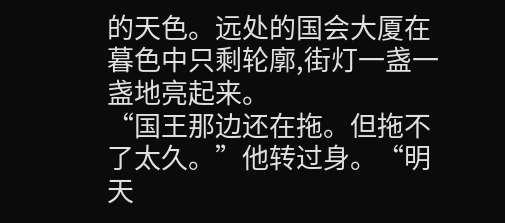的天色。远处的国会大厦在暮色中只剩轮廓,街灯一盏一盏地亮起来。
“国王那边还在拖。但拖不了太久。”他转过身。“明天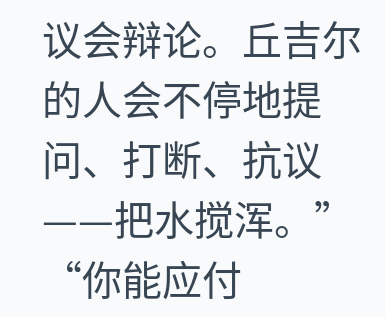议会辩论。丘吉尔的人会不停地提问、打断、抗议——把水搅浑。”
“你能应付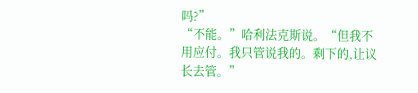吗?”
“不能。”哈利法克斯说。“但我不用应付。我只管说我的。剩下的,让议长去管。”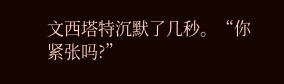文西塔特沉默了几秒。“你紧张吗?”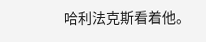哈利法克斯看着他。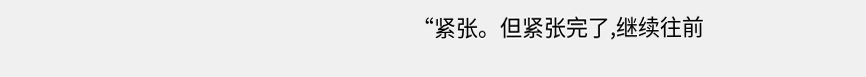“紧张。但紧张完了,继续往前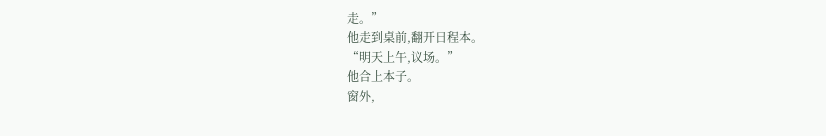走。”
他走到桌前,翻开日程本。
“明天上午,议场。”
他合上本子。
窗外,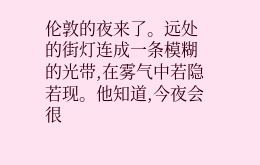伦敦的夜来了。远处的街灯连成一条模糊的光带,在雾气中若隐若现。他知道,今夜会很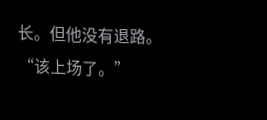长。但他没有退路。
“该上场了。”